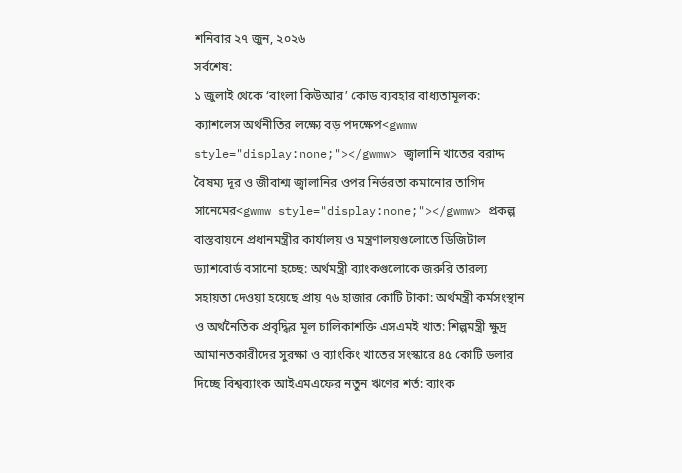শনিবার ২৭ জুন, ২০২৬
সর্বশেষ:
১ জুলাই থেকে ‘বাংলা কিউআর’ কোড ব্যবহার বাধ্যতামূলক: ক্যাশলেস অর্থনীতির লক্ষ্যে বড় পদক্ষেপ<gwmw style="display:none;"></gwmw> জ্বালানি খাতের বরাদ্দ বৈষম্য দূর ও জীবাশ্ম জ্বালানির ওপর নির্ভরতা কমানোর তাগিদ সানেমের<gwmw style="display:none;"></gwmw> প্রকল্প বাস্তবায়নে প্রধানমন্ত্রীর কার্যালয় ও মন্ত্রণালয়গুলোতে ডিজিটাল ড্যাশবোর্ড বসানো হচ্ছে: অর্থমন্ত্রী ব্যাংকগুলোকে জরুরি তারল্য সহায়তা দেওয়া হয়েছে প্রায় ৭৬ হাজার কোটি টাকা: অর্থমন্ত্রী কর্মসংস্থান ও অর্থনৈতিক প্রবৃদ্ধির মূল চালিকাশক্তি এসএমই খাত: শিল্পমন্ত্রী ক্ষুদ্র আমানতকারীদের সুরক্ষা ও ব্যাংকিং খাতের সংস্কারে ৪৫ কোটি ডলার দিচ্ছে বিশ্বব্যাংক আইএমএফের নতুন ঋণের শর্ত: ব্যাংক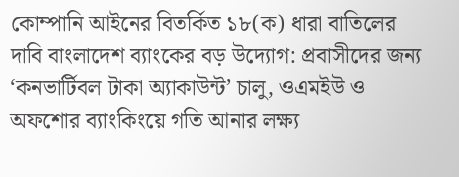কোম্পানি আইনের বিতর্কিত ১৮(ক) ধারা বাতিলের দাবি বাংলাদেশ ব্যাংকের বড় উদ্যোগ: প্রবাসীদের জন্য ‘কনভার্টিবল টাকা অ্যাকাউন্ট’ চালু, ওএমইউ ও অফশোর ব্যাংকিংয়ে গতি আনার লক্ষ্য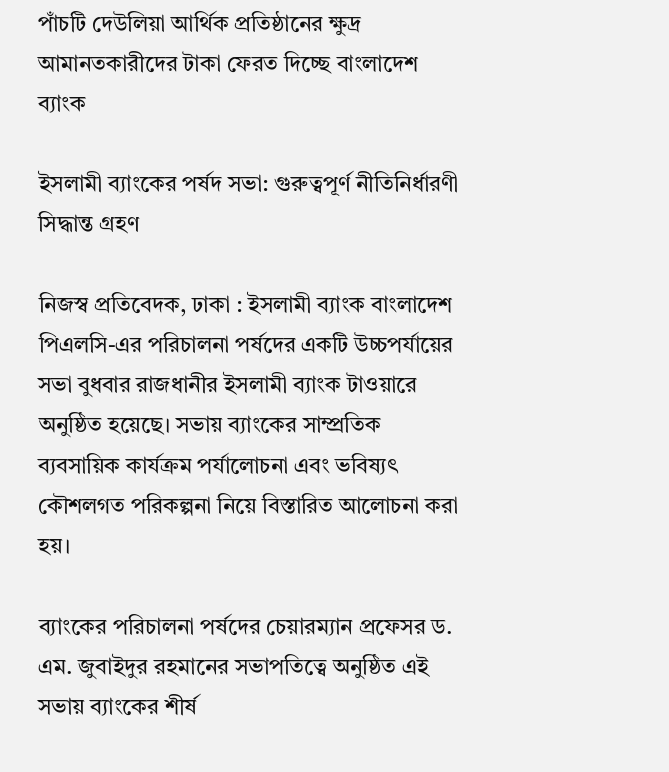পাঁচটি দেউলিয়া আর্থিক প্রতিষ্ঠানের ক্ষুদ্র আমানতকারীদের টাকা ফেরত দিচ্ছে বাংলাদেশ ব্যাংক

ইসলামী ব্যাংকের পর্ষদ সভা: গুরুত্বপূর্ণ নীতিনির্ধারণী সিদ্ধান্ত গ্রহণ

নিজস্ব প্রতিবেদক, ঢাকা : ইসলামী ব্যাংক বাংলাদেশ পিএলসি-এর পরিচালনা পর্ষদের একটি উচ্চপর্যায়ের সভা বুধবার রাজধানীর ইসলামী ব্যাংক টাওয়ারে অনুষ্ঠিত হয়েছে। সভায় ব্যাংকের সাম্প্রতিক ব্যবসায়িক কার্যক্রম পর্যালোচনা এবং ভবিষ্যৎ কৌশলগত পরিকল্পনা নিয়ে বিস্তারিত আলোচনা করা হয়।

ব্যাংকের পরিচালনা পর্ষদের চেয়ারম্যান প্রফেসর ড. এম. জুবাইদুর রহমানের সভাপতিত্বে অনুষ্ঠিত এই সভায় ব্যাংকের শীর্ষ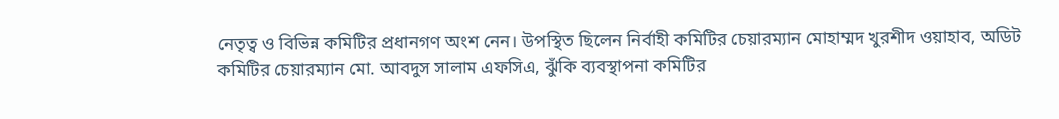নেতৃত্ব ও বিভিন্ন কমিটির প্রধানগণ অংশ নেন। উপস্থিত ছিলেন নির্বাহী কমিটির চেয়ারম্যান মোহাম্মদ খুরশীদ ওয়াহাব, অডিট কমিটির চেয়ারম্যান মো. আবদুস সালাম এফসিএ, ঝুঁকি ব্যবস্থাপনা কমিটির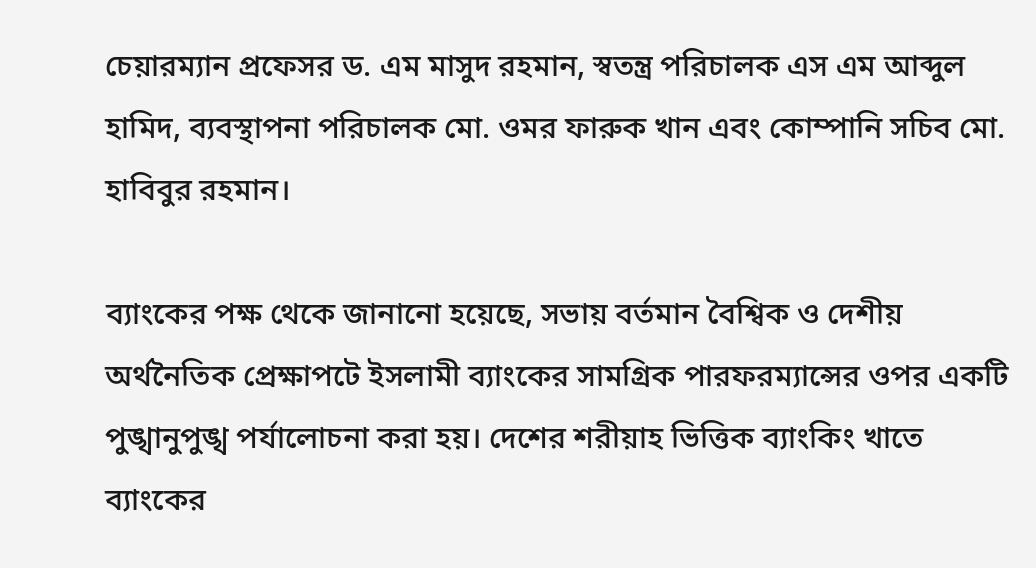চেয়ারম্যান প্রফেসর ড. এম মাসুদ রহমান, স্বতন্ত্র পরিচালক এস এম আব্দুল হামিদ, ব্যবস্থাপনা পরিচালক মো. ওমর ফারুক খান এবং কোম্পানি সচিব মো. হাবিবুর রহমান।

ব্যাংকের পক্ষ থেকে জানানো হয়েছে, সভায় বর্তমান বৈশ্বিক ও দেশীয় অর্থনৈতিক প্রেক্ষাপটে ইসলামী ব্যাংকের সামগ্রিক পারফরম্যান্সের ওপর একটি পুঙ্খানুপুঙ্খ পর্যালোচনা করা হয়। দেশের শরীয়াহ ভিত্তিক ব্যাংকিং খাতে ব্যাংকের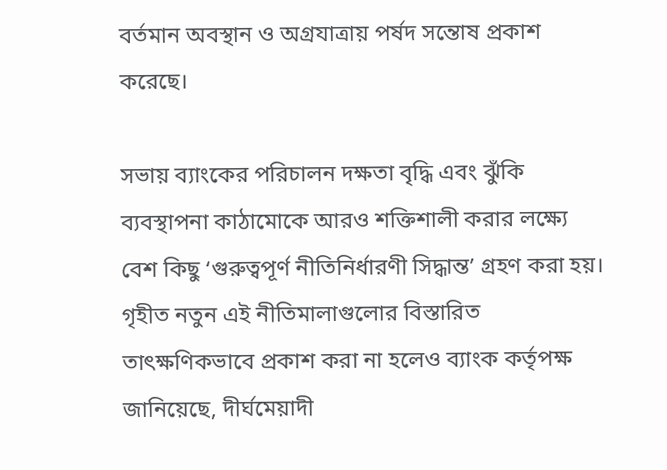বর্তমান অবস্থান ও অগ্রযাত্রায় পর্ষদ সন্তোষ প্রকাশ করেছে।

সভায় ব্যাংকের পরিচালন দক্ষতা বৃদ্ধি এবং ঝুঁকি ব্যবস্থাপনা কাঠামোকে আরও শক্তিশালী করার লক্ষ্যে বেশ কিছু ‘গুরুত্বপূর্ণ নীতিনির্ধারণী সিদ্ধান্ত’ গ্রহণ করা হয়। গৃহীত নতুন এই নীতিমালাগুলোর বিস্তারিত তাৎক্ষণিকভাবে প্রকাশ করা না হলেও ব্যাংক কর্তৃপক্ষ জানিয়েছে, দীর্ঘমেয়াদী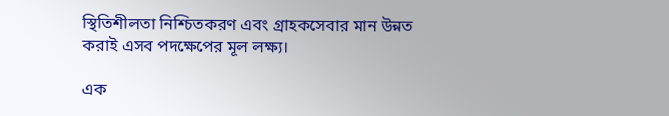স্থিতিশীলতা নিশ্চিতকরণ এবং গ্রাহকসেবার মান উন্নত করাই এসব পদক্ষেপের মূল লক্ষ্য।

এক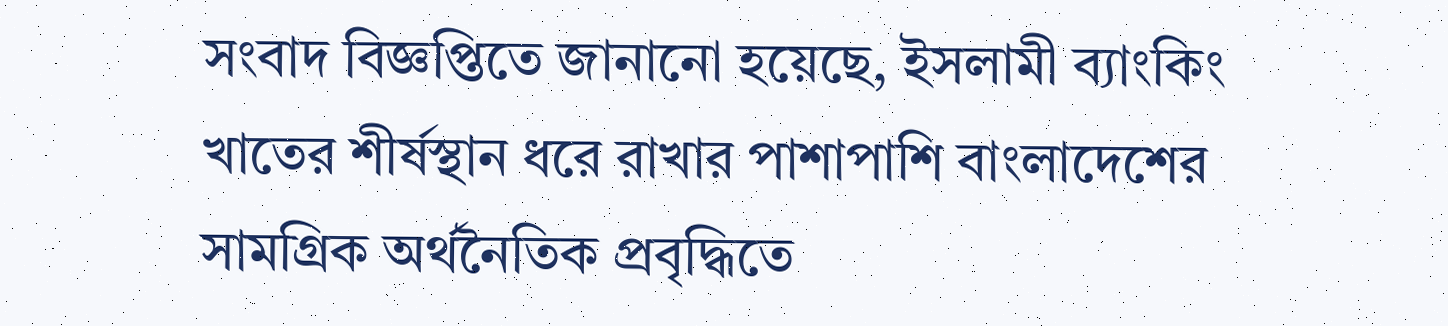সংবাদ বিজ্ঞপ্তিতে জানানো হয়েছে, ইসলামী ব্যাংকিং খাতের শীর্ষস্থান ধরে রাখার পাশাপাশি বাংলাদেশের সামগ্রিক অর্থনৈতিক প্রবৃদ্ধিতে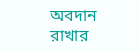অবদান রাখার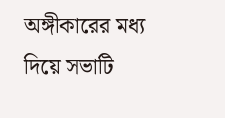অঙ্গীকারের মধ্য দিয়ে সভাটি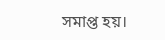সমাপ্ত হয়।